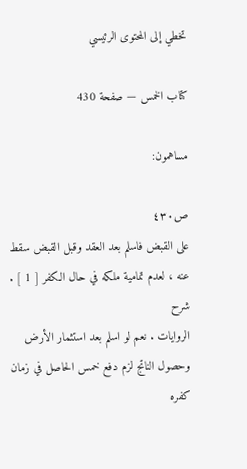تخطي إلى المحتوى الرئيسي

كتاب الخمس — صفحة 430

مساهمون:

ص٤٣٠
على القبض فاسلم بعد العقد وقبل القبض سقط عنه ، لعدم تمامية ملكه في حال الكفر [ 1 ] .
شرح
الروايات . نعم لو اسلم بعد استثمار الأرض وحصول الناتج لزم دفع خمس الحاصل في زمان كفره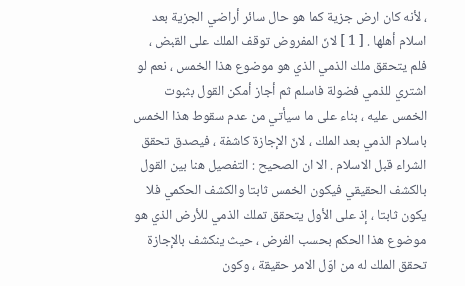، لأنه كان ارض جزية كما هو حال سائر أراضي الجزية بعد اسلام أهلها . [ 1 ] لانّ المفروض توقف الملك على القبض ، فلم يتحقق ملك الذمي الذي هو موضوع هذا الخمس ، نعم لو اشتري للذمي فضولة فاسلم ثم أجاز أمكن القول بثبوت الخمس عليه ، بناء على ما سيأتي من عدم سقوط هذا الخمس باسلام الذمي بعد الملك ، لانّ الإجازة كاشفة ، فيصدق تحقق الشراء قبل الاسلام . الا ان الصحيح : التفصيل هنا بين القول بالكشف الحقيقي فيكون الخمس ثابتا والكشف الحكمي فلا يكون ثابتا ، إذ على الأول يتحقق تملك الذمي للأرض الذي هو موضوع هذا الحكم بحسب الفرض ، حيث ينكشف بالإجازة تحقق الملك له من اوّل الامر حقيقة ، وكون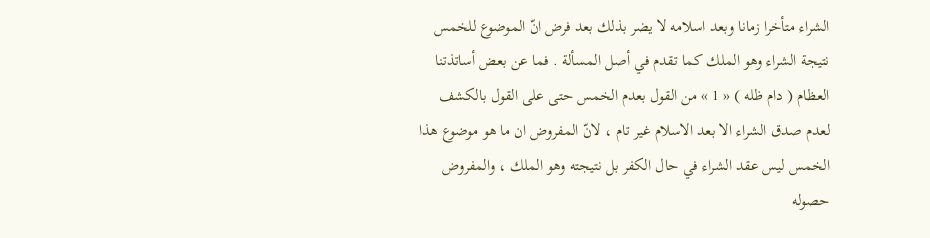الشراء متأخرا زمانا وبعد اسلامه لا يضر بذلك بعد فرض انّ الموضوع للخمس نتيجة الشراء وهو الملك كما تقدم في أصل المسألة . فما عن بعض أساتذتنا العظام ( دام ظله ) « 1 » من القول بعدم الخمس حتى على القول بالكشف لعدم صدق الشراء الا بعد الاسلام غير تام ، لانّ المفروض ان ما هو موضوع هذا الخمس ليس عقد الشراء في حال الكفر بل نتيجته وهو الملك ، والمفروض حصوله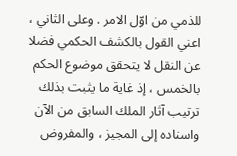للذمي من اوّل الامر . وعلى الثاني ، اعني القول بالكشف الحكمي فضلا عن النقل لا يتحقق موضوع الحكم بالخمس ، إذ غاية ما يثبت بذلك ترتيب آثار الملك السابق من الآن واسناده إلى المجيز ، والمفروض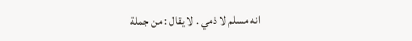انه مسلم لا ذمي . لا يقال : من جملة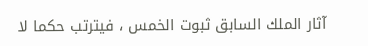آثار الملك السابق ثبوت الخمس ، فيترتب حكما لا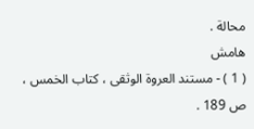محالة .
هامش
( 1 ) - مستند العروة الوثقى ، كتاب الخمس ، ص 189 .